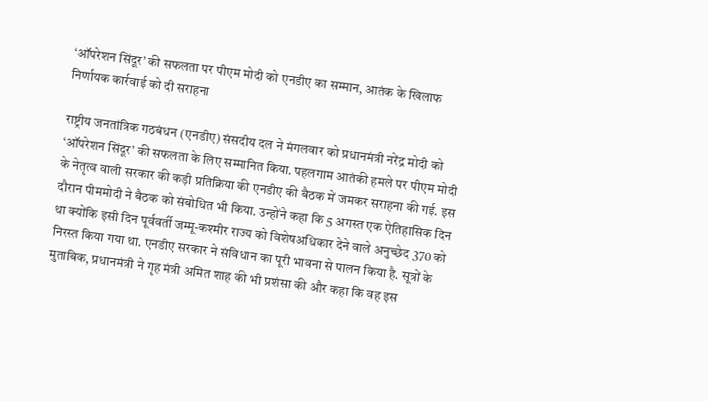‘ऑपरेशन सिंदूर’ की सफलता पर पीएम मोदी को एनडीए का सम्मान, आतंक के खिलाफ निर्णायक कार्रवाई को दी सराहना

राष्ट्रीय जनतांत्रिक गठबंधन (एनडीए) संसदीय दल ने मंगलवार को प्रधानमंत्री नरेंद्र मोदी को ‘ऑपरेशन सिंदूर’ की सफलता के लिए सम्मानित किया. पहलगाम आतंकी हमले पर पीएम मोदी के नेतृत्व वाली सरकार की कड़ी प्रतिक्रिया की एनडीए की बैठक में जमकर सराहना की गई. इस दौरान पीममोदी ने बैठक को संबोधित भी किया. उन्होंने कहा कि 5 अगस्त एक ऐतिहासिक दिन था क्योंकि इसी दिन पूर्ववर्ती जम्मू-कश्मीर राज्य को विशेषअधिकार देने वाले अनुच्छेद 370 को निरस्त किया गया था. एनडीए सरकार ने संविधान का पूरी भावना से पालन किया है. सूत्रों के मुताबिक, प्रधानमंत्री ने गृह मंत्री अमित शाह की भी प्रशंसा की और कहा कि वह इस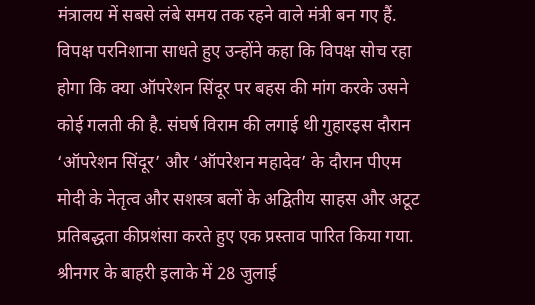मंत्रालय में सबसे लंबे समय तक रहने वाले मंत्री बन गए हैं. विपक्ष परनिशाना साधते हुए उन्होंने कहा कि विपक्ष सोच रहा होगा कि क्या ऑपरेशन सिंदूर पर बहस की मांग करके उसने कोई गलती की है. संघर्ष विराम की लगाई थी गुहारइस दौरान ‘ऑपरेशन सिंदूर’ और ‘ऑपरेशन महादेव’ के दौरान पीएम मोदी के नेतृत्व और सशस्त्र बलों के अद्वितीय साहस और अटूट प्रतिबद्धता कीप्रशंसा करते हुए एक प्रस्ताव पारित किया गया. श्रीनगर के बाहरी इलाके में 28 जुलाई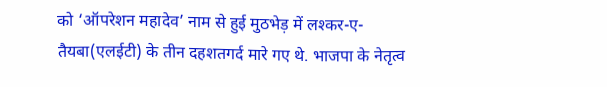को ‘ऑपरेशन महादेव’ नाम से हुई मुठभेड़ में लश्कर-ए-तैयबा(एलईटी) के तीन दहशतगर्द मारे गए थे. भाजपा के नेतृत्व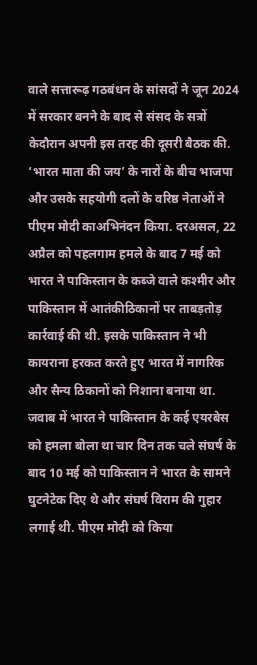वाले सत्तारूढ़ गठबंधन के सांसदों ने जून 2024 में सरकार बनने के बाद से संसद के सत्रों केदौरान अपनी इस तरह की दूसरी बैठक की. ‘भारत माता की जय’ के नारों के बीच भाजपा और उसके सहयोगी दलों के वरिष्ठ नेताओं ने पीएम मोदी काअभिनंदन किया. दरअसल, 22 अप्रैल को पहलगाम हमले के बाद 7 मई को भारत ने पाकिस्तान के कब्जे वाले कश्मीर और पाकिस्तान में आतंकीठिकानों पर ताबड़तोड़ कार्रवाई की थी. इसके पाकिस्तान ने भी कायराना हरकत करते हुए भारत में नागरिक और सैन्य ठिकानों को निशाना बनाया था. जवाब में भारत ने पाकिस्तान के कई एयरबेस को हमला बोला था चार दिन तक चले संघर्ष के बाद 10 मई को पाकिस्तान ने भारत के सामने घुटनेटेक दिए थे और संघर्ष विराम की गुहार लगाई थी. पीएम मोदी को किया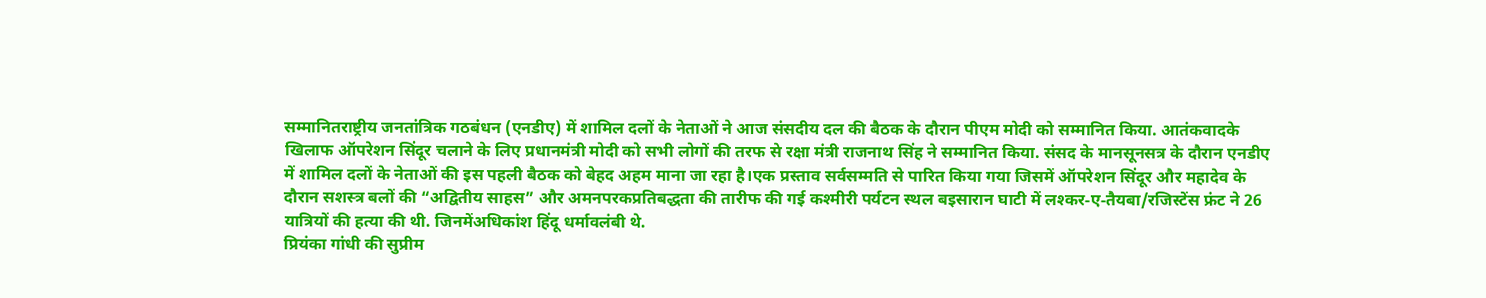सम्मानितराष्ट्रीय जनतांत्रिक गठबंधन (एनडीए) में शामिल दलों के नेताओं ने आज संसदीय दल की बैठक के दौरान पीएम मोदी को सम्मानित किया. आतंकवादके खिलाफ ऑपरेशन सिंदूर चलाने के लिए प्रधानमंत्री मोदी को सभी लोगों की तरफ से रक्षा मंत्री राजनाथ सिंह ने सम्मानित किया. संसद के मानसूनसत्र के दौरान एनडीए में शामिल दलों के नेताओं की इस पहली बैठक को बेहद अहम माना जा रहा है।एक प्रस्ताव सर्वसम्मति से पारित किया गया जिसमें ऑपरेशन सिंदूर और महादेव के दौरान सशस्त्र बलों की “अद्वितीय साहस” और अमनपरकप्रतिबद्धता की तारीफ की गई कश्मीरी पर्यटन स्थल बइसारान घाटी में लश्कर‑ए‑तैयबा/रजिस्टेंस फ्रंट ने 26 यात्रियों की हत्या की थी. जिनमेंअधिकांश हिंदू धर्मावलंबी थे.
प्रियंका गांधी की सुप्रीम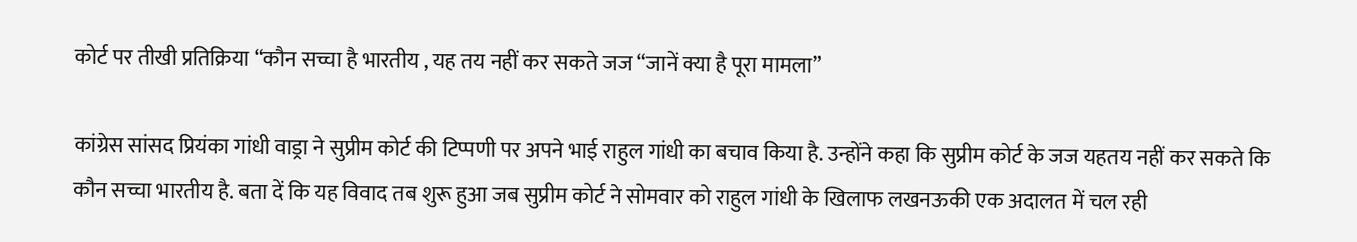कोर्ट पर तीखी प्रतिक्रिया “कौन सच्चा है भारतीय , यह तय नहीं कर सकते जज “जानें क्या है पूरा मामला”

कांग्रेस सांसद प्रियंका गांधी वाड्रा ने सुप्रीम कोर्ट की टिप्पणी पर अपने भाई राहुल गांधी का बचाव किया है. उन्होंने कहा कि सुप्रीम कोर्ट के जज यहतय नहीं कर सकते कि कौन सच्चा भारतीय है. बता दें कि यह विवाद तब शुरू हुआ जब सुप्रीम कोर्ट ने सोमवार को राहुल गांधी के खिलाफ लखनऊकी एक अदालत में चल रही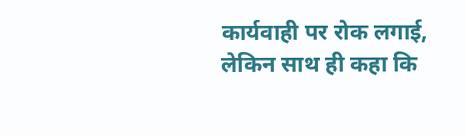कार्यवाही पर रोक लगाई, लेकिन साथ ही कहा कि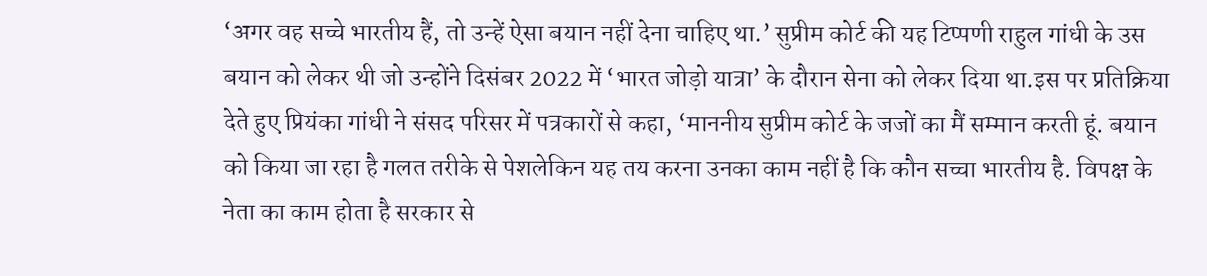‘अगर वह सच्चे भारतीय हैं, तो उन्हें ऐसा बयान नहीं देना चाहिए था.’ सुप्रीम कोर्ट की यह टिप्पणी राहुल गांधी के उस बयान को लेकर थी जो उन्होंने दिसंबर 2022 में ‘भारत जोड़ो यात्रा’ के दौरान सेना को लेकर दिया था.इस पर प्रतिक्रिया देते हुए प्रियंका गांधी ने संसद परिसर में पत्रकारों से कहा, ‘माननीय सुप्रीम कोर्ट के जजों का मैं सम्मान करती हूं. बयान को किया जा रहा है गलत तरीके से पेशलेकिन यह तय करना उनका काम नहीं है कि कौन सच्चा भारतीय है. विपक्ष के नेता का काम होता है सरकार से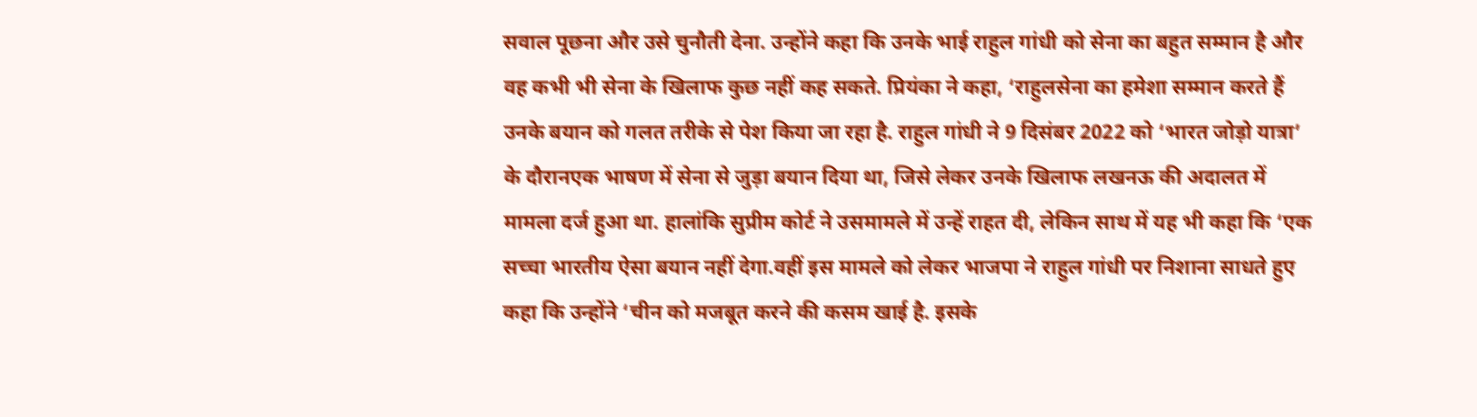सवाल पूछना और उसे चुनौती देना. उन्होंने कहा कि उनके भाई राहुल गांधी को सेना का बहुत सम्मान है और वह कभी भी सेना के खिलाफ कुछ नहीं कह सकते. प्रियंका ने कहा, ‘राहुलसेना का हमेशा सम्मान करते हैं उनके बयान को गलत तरीके से पेश किया जा रहा है. राहुल गांधी ने 9 दिसंबर 2022 को ‘भारत जोड़ो यात्रा’ के दौरानएक भाषण में सेना से जुड़ा बयान दिया था, जिसे लेकर उनके खिलाफ लखनऊ की अदालत में मामला दर्ज हुआ था. हालांकि सुप्रीम कोर्ट ने उसमामले में उन्हें राहत दी, लेकिन साथ में यह भी कहा कि ‘एक सच्चा भारतीय ऐसा बयान नहीं देगा.वहीं इस मामले को लेकर भाजपा ने राहुल गांधी पर निशाना साधते हुए कहा कि उन्होंने ‘चीन को मजबूत करने की कसम खाई है. इसके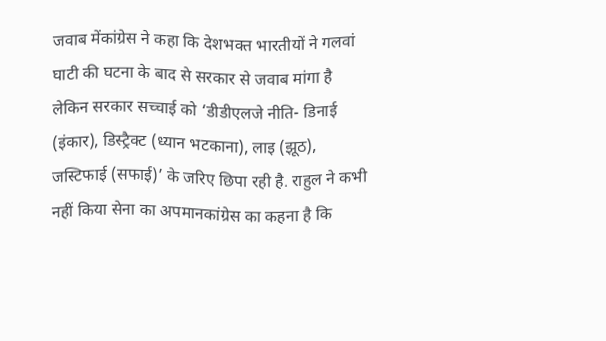जवाब मेंकांग्रेस ने कहा कि देशभक्त भारतीयों ने गलवां घाटी की घटना के बाद से सरकार से जवाब मांगा है लेकिन सरकार सच्चाई को ‘डीडीएलजे नीति- डिनाई (इंकार), डिस्ट्रैक्ट (ध्यान भटकाना), लाइ (झूठ), जस्टिफाई (सफाई)’ के जरिए छिपा रही है. राहुल ने कभी नहीं किया सेना का अपमानकांग्रेस का कहना है कि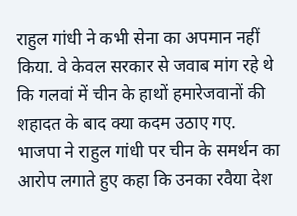राहुल गांधी ने कभी सेना का अपमान नहीं किया. वे केवल सरकार से जवाब मांग रहे थे कि गलवां में चीन के हाथों हमारेजवानों की शहादत के बाद क्या कदम उठाए गए. भाजपा ने राहुल गांधी पर चीन के समर्थन का आरोप लगाते हुए कहा कि उनका रवैया देश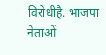विरोधीहै. भाजपा नेताओं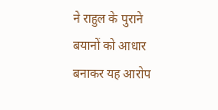ने राहुल के पुराने बयानों को आधार बनाकर यह आरोप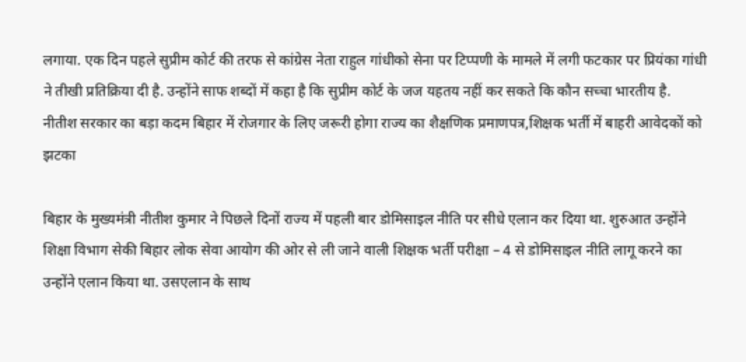लगाया. एक दिन पहले सुप्रीम कोर्ट की तरफ से कांग्रेस नेता राहुल गांधीको सेना पर टिप्पणी के मामले में लगी फटकार पर प्रियंका गांधी ने तीखी प्रतिक्रिया दी है. उन्होंने साफ शब्दों में कहा है कि सुप्रीम कोर्ट के जज यहतय नहीं कर सकते कि कौन सच्चा भारतीय है.
नीतीश सरकार का बड़ा कदम बिहार में रोजगार के लिए जरूरी होगा राज्य का शैक्षणिक प्रमाणपत्र,शिक्षक भर्ती में बाहरी आवेदकों को झटका

बिहार के मुख्यमंत्री नीतीश कुमार ने पिछले दिनों राज्य में पहली बार डोमिसाइल नीति पर सीधे एलान कर दिया था. शुरुआत उन्होंने शिक्षा विभाग सेकी बिहार लोक सेवा आयोग की ओर से ली जाने वाली शिक्षक भर्ती परीक्षा – 4 से डोमिसाइल नीति लागू करने का उन्होंने एलान किया था. उसएलान के साथ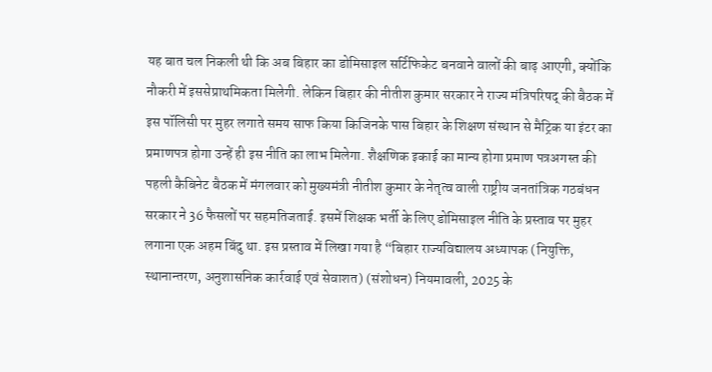यह बात चल निकली थी कि अब बिहार का डोमिसाइल सर्टिफिकेट बनवाने वालों की बाढ़ आएगी, क्योंकि नौकरी में इससेप्राथमिकता मिलेगी. लेकिन बिहार की नीतीश कुमार सरकार ने राज्य मंत्रिपरिषद् की बैठक में इस पॉलिसी पर मुहर लगाते समय साफ किया किजिनके पास बिहार के शिक्षण संस्थान से मैट्रिक या इंटर का प्रमाणपत्र होगा उन्हें ही इस नीति का लाभ मिलेगा. शैक्षणिक इकाई का मान्य होगा प्रमाण पत्रअगस्त की पहली कैबिनेट बैठक में मंगलवार को मुख्यमंत्री नीतीश कुमार के नेतृत्व वाली राष्ट्रीय जनतांत्रिक गठबंधन सरकार ने 36 फैसलों पर सहमतिजताई. इसमें शिक्षक भर्ती के लिए डोमिसाइल नीति के प्रस्ताव पर मुहर लगाना एक अहम बिंदु था. इस प्रस्ताव में लिखा गया है “बिहार राज्यविद्यालय अध्यापक (नियुक्ति, स्थानान्तरण, अनुशासनिक कार्रवाई एवं सेवाशत) (संशोधन) नियमावली, 2025 के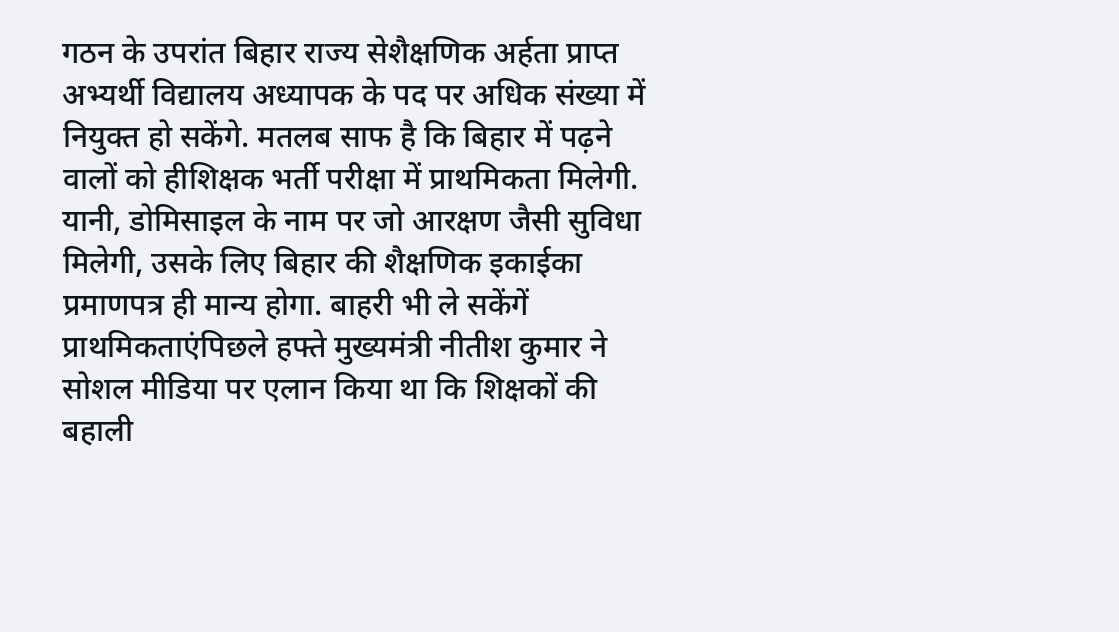गठन के उपरांत बिहार राज्य सेशैक्षणिक अर्हता प्राप्त अभ्यर्थी विद्यालय अध्यापक के पद पर अधिक संख्या में नियुक्त हो सकेंगे. मतलब साफ है कि बिहार में पढ़ने वालों को हीशिक्षक भर्ती परीक्षा में प्राथमिकता मिलेगी. यानी, डोमिसाइल के नाम पर जो आरक्षण जैसी सुविधा मिलेगी, उसके लिए बिहार की शैक्षणिक इकाईका प्रमाणपत्र ही मान्य होगा. बाहरी भी ले सकेंगें प्राथमिकताएंपिछले हफ्ते मुख्यमंत्री नीतीश कुमार ने सोशल मीडिया पर एलान किया था कि शिक्षकों की बहाली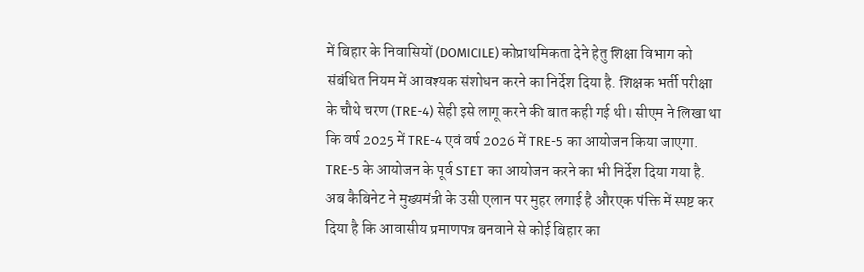में बिहार के निवासियों (DOMICILE) कोप्राथमिकता देने हेतु शिक्षा विभाग को संबंधित नियम में आवश्यक संशोधन करने का निर्देश दिया है. शिक्षक भर्ती परीक्षा के चौथे चरण (TRE-4) सेही इसे लागू करने की बात कही गई थी। सीएम ने लिखा था कि वर्ष 2025 में TRE-4 एवं वर्ष 2026 में TRE-5 का आयोजन किया जाएगा. TRE-5 के आयोजन के पूर्व STET का आयोजन करने का भी निर्देश दिया गया है. अब कैबिनेट ने मुख्यमंत्री के उसी एलान पर मुहर लगाई है औरएक पंक्ति में स्पष्ट कर दिया है कि आवासीय प्रमाणपत्र बनवाने से कोई बिहार का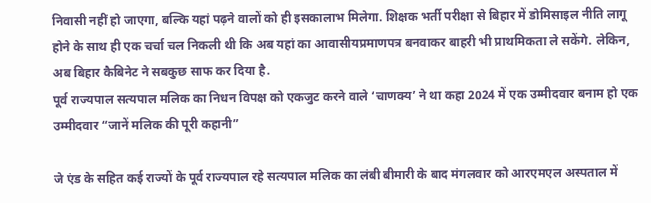निवासी नहीं हो जाएगा, बल्कि यहां पढ़ने वालों को ही इसकालाभ मिलेगा. शिक्षक भर्ती परीक्षा से बिहार में डोमिसाइल नीति लागू होने के साथ ही एक चर्चा चल निकली थी कि अब यहां का आवासीयप्रमाणपत्र बनवाकर बाहरी भी प्राथमिकता ले सकेंगे. लेकिन, अब बिहार कैबिनेट ने सबकुछ साफ कर दिया है.
पूर्व राज्यपाल सत्यपाल मलिक का निधन विपक्ष को एकजुट करने वाले ‘चाणक्य’ ने था कहा 2024 में एक उम्मीदवार बनाम हो एक उम्मीदवार “जानें मलिक की पूरी कहानी”

जे एंड के सहित कई राज्यों के पूर्व राज्यपाल रहे सत्यपाल मलिक का लंबी बीमारी के बाद मंगलवार को आरएमएल अस्पताल में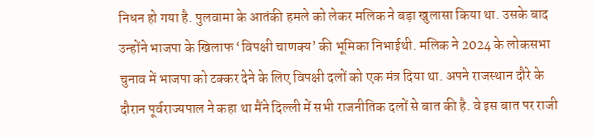निधन हो गया है. पुलवामा के आतंकी हमले को लेकर मलिक ने बड़ा खुलासा किया था. उसके बाद उन्होंने भाजपा के खिलाफ ‘विपक्षी चाणक्य’ की भूमिका निभाईथी. मलिक ने 2024 के लोकसभा चुनाव में भाजपा को टक्कर देने के लिए विपक्षी दलों को एक मंत्र दिया था. अपने राजस्थान दौरे के दौरान पूर्वराज्यपाल ने कहा था मैंने दिल्ली में सभी राजनीतिक दलों से बात की है. वे इस बात पर राजी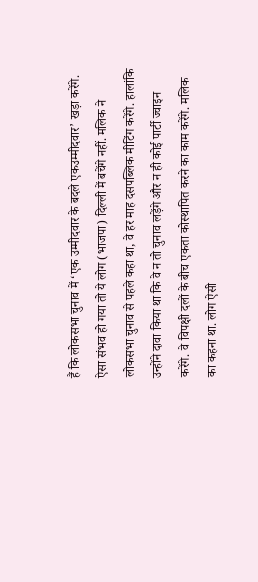हैं कि लोकसभा चुनाव में ‘एक उम्मीदवार के बदले एकउम्मीदवार’ खड़ा करेंगे. ऐसा संभव हो गया तो ये लोग (भाजपा) दिल्ली में बचेंगे नहीं. मलिक ने लोकसभा चुनाव से पहले कहा था, वे हर माह दसपब्लिक मीटिंग करेंगे. हालांकि उन्होंने दावा किया था कि वे न तो चुनाव लड़ेंगे और न ही कोई पार्टी ज्वाइन करेंगे. वे विपक्षी दलों के बीच एकता कोस्थापित करने का काम करेंगे. मलिक का कहना था. लोग ऐसी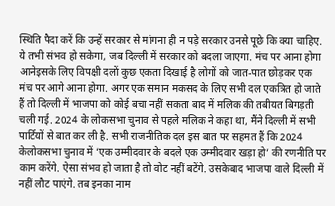स्थिति पैदा करें कि उन्हें सरकार से मांगना ही न पड़े सरकार उनसे पूछे कि क्या चाहिए. ये तभी संभव हो सकेगा, जब दिल्ली में सरकार को बदला जाएगा. मंच पर आना होगा आनेइसके लिए विपक्षी दलों कुछ एकता दिखाई है लोगों को जात-पात छोड़कर एक मंच पर आगे आना होगा. अगर एक समान मकसद के लिए सभी दल एकत्रित हो जाते हैं तो दिल्ली में भाजपा को कोई बचा नहीं सकता बाद में मलिक की तबीयत बिगड़ती चली गई. 2024 के लोकसभा चुनाव से पहले मलिक ने कहा था, मैंने दिल्ली में सभी पार्टियों से बात कर ली है. सभी राजनीतिक दल इस बात पर सहमत हैं कि 2024 केलोकसभा चुनाव में ‘एक उम्मीदवार के बदले एक उम्मीदवार खड़ा हो’ की रणनीति पर काम करेंगे. ऐसा संभव हो जाता है तो वोट नहीं बटेंगे. उसकेबाद भाजपा वाले दिल्ली में नहीं लौट पाएंगे. तब इनका नाम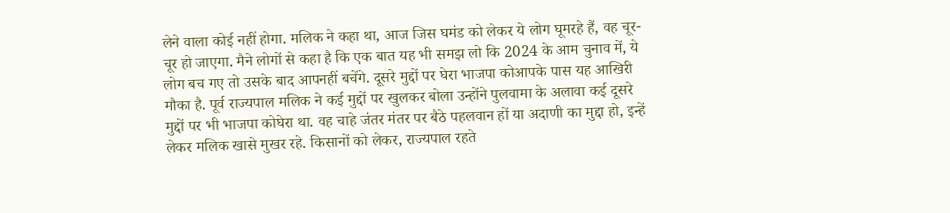लेने वाला कोई नहीं होगा. मलिक ने कहा था, आज जिस घमंड को लेकर ये लोग घूमरहे हैं, वह चूर-चूर हो जाएगा. मैने लोगों से कहा है कि एक बात यह भी समझ लो कि 2024 के आम चुनाव में, ये लोग बच गए तो उसके बाद आपनहीं बचेंगे. दूसरे मुद्दों पर घेरा भाजपा कोआपके पास यह आखिरी मौका है. पूर्व राज्यपाल मलिक ने कई मुद्दों पर खुलकर बोला उन्होंने पुलवामा के अलावा कई दूसरे मुद्दों पर भी भाजपा कोघेरा था. वह चाहे जंतर मंतर पर बैठे पहलवान हों या अदाणी का मुद्दा हो, इन्हें लेकर मलिक खासे मुखर रहे. किसानों को लेकर, राज्यपाल रहते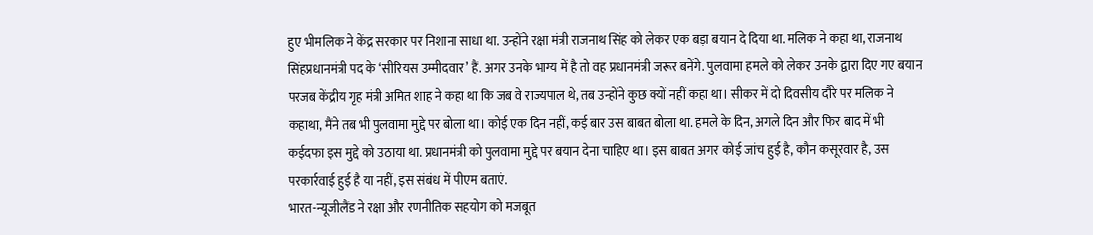हुए भीमलिक ने केंद्र सरकार पर निशाना साधा था. उन्होंने रक्षा मंत्री राजनाथ सिंह को लेकर एक बड़ा बयान दे दिया था. मलिक ने कहा था, राजनाथ सिंहप्रधानमंत्री पद के ‘सीरियस उम्मीदवार’ हैं. अगर उनके भाग्य में है तो वह प्रधानमंत्री जरूर बनेंगे. पुलवामा हमले को लेकर उनके द्वारा दिए गए बयान परजब केंद्रीय गृह मंत्री अमित शाह ने कहा था कि जब वे राज्यपाल थे, तब उन्होंने कुछ क्यों नहीं कहा था। सीकर में दो दिवसीय दौरे पर मलिक ने कहाथा, मैंने तब भी पुलवामा मुद्दे पर बोला था। कोई एक दिन नहीं, कई बार उस बाबत बोला था. हमले के दिन, अगले दिन और फिर बाद में भी कईदफा इस मुद्दे को उठाया था. प्रधानमंत्री को पुलवामा मुद्दे पर बयान देना चाहिए था। इस बाबत अगर कोई जांच हुई है, कौन कसूरवार है, उस परकार्रवाई हुई है या नहीं, इस संबंध में पीएम बताएं.
भारत-न्यूजीलैंड ने रक्षा और रणनीतिक सहयोग को मजबूत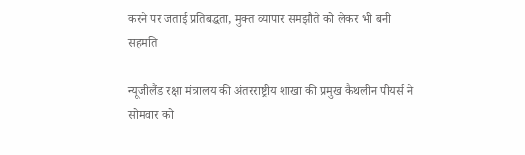करने पर जताई प्रतिबद्धता, मुक्त व्यापार समझौते को लेकर भी बनी सहमति

न्यूजीलैंड रक्षा मंत्रालय की अंतरराष्ट्रीय शाखा की प्रमुख कैथलीन पीयर्स ने सोमवार को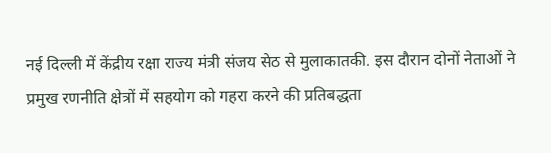नई दिल्ली में केंद्रीय रक्षा राज्य मंत्री संजय सेठ से मुलाकातकी. इस दौरान दोनों नेताओं ने प्रमुख रणनीति क्षेत्रों में सहयोग को गहरा करने की प्रतिबद्धता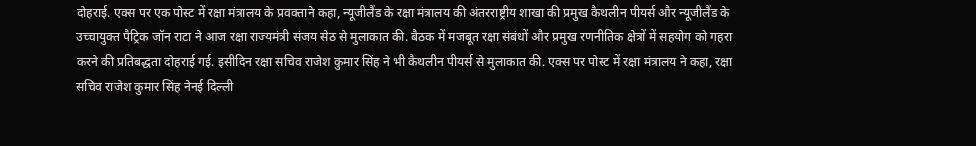दोहराई. एक्स पर एक पोस्ट में रक्षा मंत्रालय के प्रवक्ताने कहा, न्यूजीलैंड के रक्षा मंत्रालय की अंतरराष्ट्रीय शाखा की प्रमुख कैथलीन पीयर्स और न्यूजीलैंड के उच्चायुक्त पैट्रिक जॉन राटा ने आज रक्षा राज्यमंत्री संजय सेठ से मुलाकात की. बैठक में मजबूत रक्षा संबंधों और प्रमुख रणनीतिक क्षेत्रों में सहयोग को गहरा करने की प्रतिबद्धता दोहराई गई. इसीदिन रक्षा सचिव राजेश कुमार सिंह ने भी कैथलीन पीयर्स से मुलाकात की. एक्स पर पोस्ट में रक्षा मंत्रालय ने कहा, रक्षा सचिव राजेश कुमार सिंह नेनई दिल्ली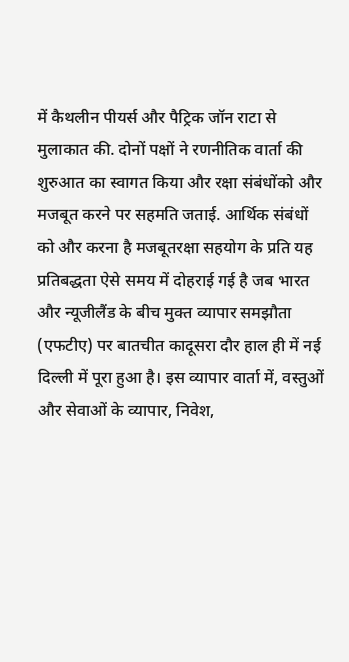में कैथलीन पीयर्स और पैट्रिक जॉन राटा से मुलाकात की. दोनों पक्षों ने रणनीतिक वार्ता की शुरुआत का स्वागत किया और रक्षा संबंधोंको और मजबूत करने पर सहमति जताई. आर्थिक संबंधों को और करना है मजबूतरक्षा सहयोग के प्रति यह प्रतिबद्धता ऐसे समय में दोहराई गई है जब भारत और न्यूजीलैंड के बीच मुक्त व्यापार समझौता (एफटीए) पर बातचीत कादूसरा दौर हाल ही में नई दिल्ली में पूरा हुआ है। इस व्यापार वार्ता में, वस्तुओं और सेवाओं के व्यापार, निवेश,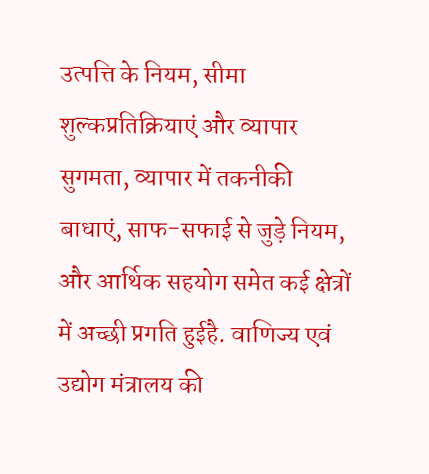उत्पत्ति के नियम, सीमा शुल्कप्रतिक्रियाएं और व्यापार सुगमता, व्यापार में तकनीकी बाधाएं, साफ-सफाई से जुड़े नियम, और आर्थिक सहयोग समेत कई क्षेत्रों में अच्छी प्रगति हुईहै. वाणिज्य एवं उद्योग मंत्रालय की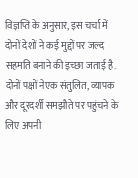विज्ञप्ति के अनुसार, इस चर्चा में दोनों देशों ने कई मुद्दों पर जल्द सहमति बनाने की इच्छा जताई है. दोनों पक्षों नेएक संतुलित, व्यापक और दूरदर्शी समझौते पर पहुंचने के लिए अपनी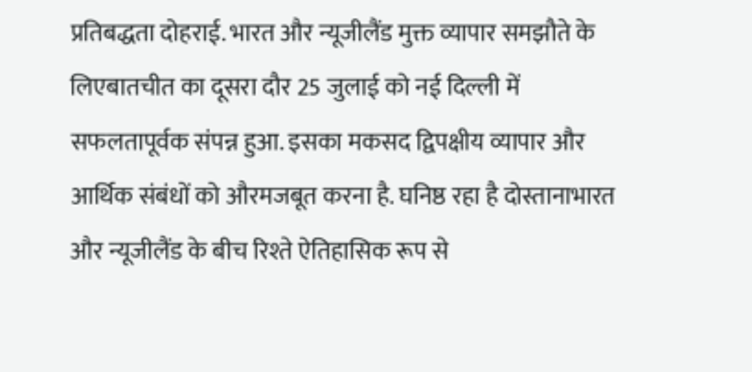प्रतिबद्धता दोहराई. भारत और न्यूजीलैंड मुक्त व्यापार समझौते के लिएबातचीत का दूसरा दौर 25 जुलाई को नई दिल्ली में सफलतापूर्वक संपन्न हुआ. इसका मकसद द्विपक्षीय व्यापार और आर्थिक संबंधों को औरमजबूत करना है. घनिष्ठ रहा है दोस्तानाभारत और न्यूजीलैंड के बीच रिश्ते ऐतिहासिक रूप से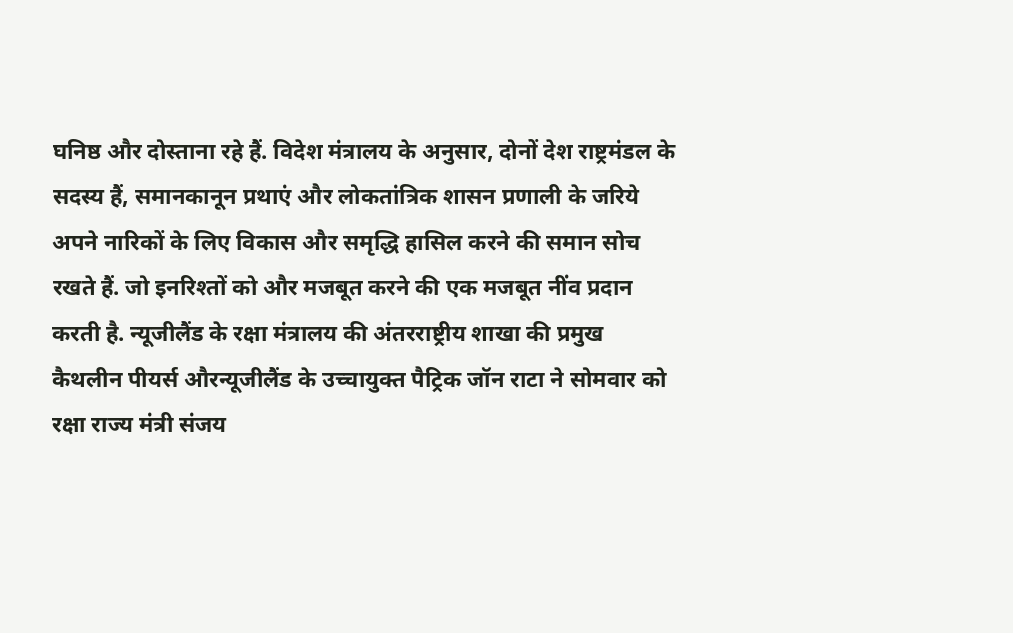घनिष्ठ और दोस्ताना रहे हैं. विदेश मंत्रालय के अनुसार, दोनों देश राष्ट्रमंडल के सदस्य हैं, समानकानून प्रथाएं और लोकतांत्रिक शासन प्रणाली के जरिये अपने नारिकों के लिए विकास और समृद्धि हासिल करने की समान सोच रखते हैं. जो इनरिश्तों को और मजबूत करने की एक मजबूत नींव प्रदान करती है. न्यूजीलैंड के रक्षा मंत्रालय की अंतरराष्ट्रीय शाखा की प्रमुख कैथलीन पीयर्स औरन्यूजीलैंड के उच्चायुक्त पैट्रिक जॉन राटा ने सोमवार को रक्षा राज्य मंत्री संजय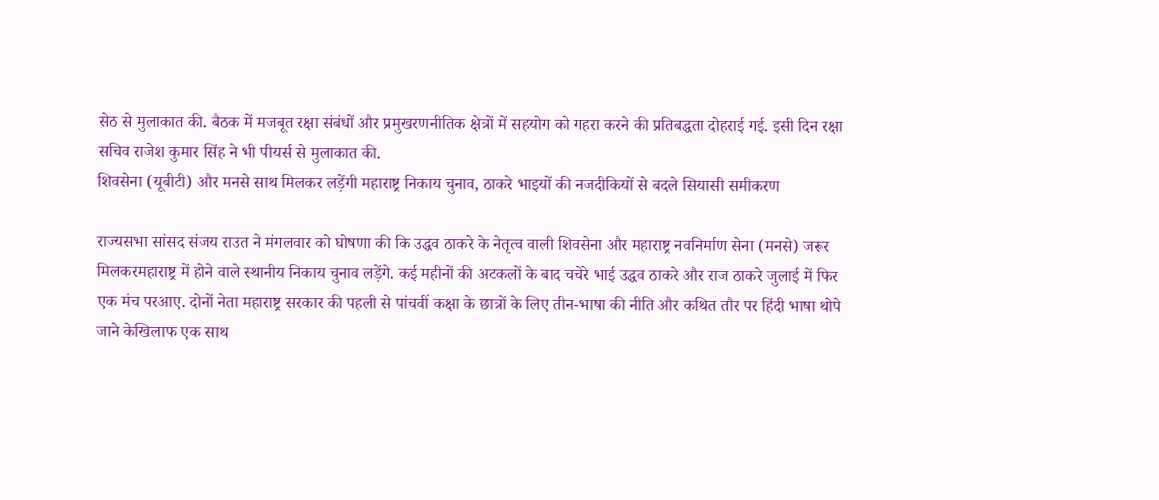सेठ से मुलाकात की. बैठक में मजबूत रक्षा संबंधों और प्रमुखरणनीतिक क्षेत्रों में सहयोग को गहरा करने की प्रतिबद्धता दोहराई गई. इसी दिन रक्षा सचिव राजेश कुमार सिंह ने भी पीयर्स से मुलाकात की.
शिवसेना (यूबीटी) और मनसे साथ मिलकर लड़ेंगी महाराष्ट्र निकाय चुनाव, ठाकरे भाइयों की नजदीकियों से बदले सियासी समीकरण

राज्यसभा सांसद संजय राउत ने मंगलवार को घोषणा की कि उद्धव ठाकरे के नेतृत्व वाली शिवसेना और महाराष्ट्र नवनिर्माण सेना (मनसे) जरूर मिलकरमहाराष्ट्र में होने वाले स्थानीय निकाय चुनाव लड़ेंगे. कई महीनों की अटकलों के बाद चचेरे भाई उद्धव ठाकरे और राज ठाकरे जुलाई में फिर एक मंच परआए. दोनों नेता महाराष्ट्र सरकार की पहली से पांचवीं कक्षा के छात्रों के लिए तीन-भाषा की नीति और कथित तौर पर हिंदी भाषा थोपे जाने केखिलाफ एक साथ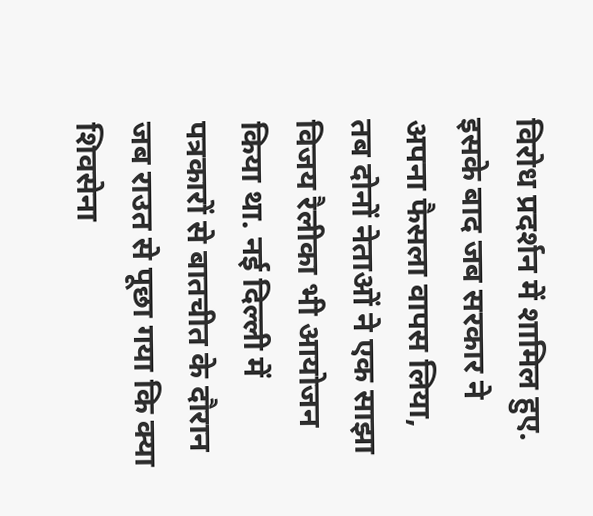विरोध प्रदर्शन में शामिल हुए. इसके बाद जब सरकार ने अपना फैसला वापस लिया, तब दोनों नेताओं ने एक साझा विजय रैलीका भी आयोजन किया था. नई दिल्ली में पत्रकारों से बातचीत के दौरान जब राउत से पूछा गया कि क्या शिवसेना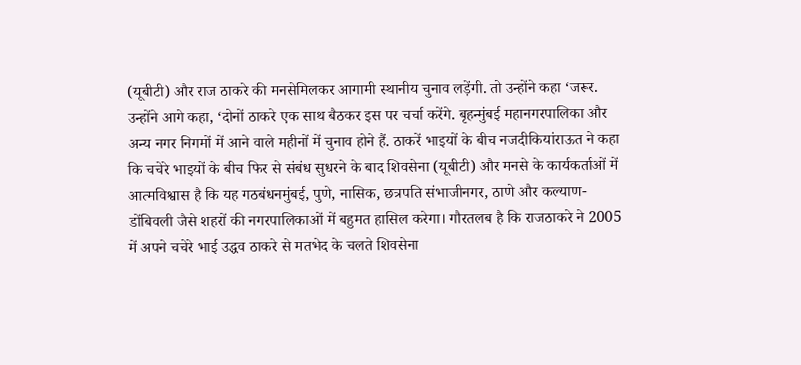(यूबीटी) और राज ठाकरे की मनसेमिलकर आगामी स्थानीय चुनाव लड़ेंगी. तो उन्होंने कहा ‘जरूर. उन्होंने आगे कहा, ‘दोनों ठाकरे एक साथ बैठकर इस पर चर्चा करेंगे. बृहन्मुंबई महानगरपालिका और अन्य नगर निगमों में आने वाले महीनों में चुनाव होने हैं. ठाकरें भाइयों के बीच नजदीकियांराऊत ने कहा कि चचेरे भाइयों के बीच फिर से संबंध सुधरने के बाद शिवसेना (यूबीटी) और मनसे के कार्यकर्ताओं में आत्मविश्वास है कि यह गठबंधनमुंबई, पुणे, नासिक, छत्रपति संभाजीनगर, ठाणे और कल्याण-डोंबिवली जैसे शहरों की नगरपालिकाओं में बहुमत हासिल करेगा। गौरतलब है कि राजठाकरे ने 2005 में अपने चचेरे भाई उद्धव ठाकरे से मतभेद के चलते शिवसेना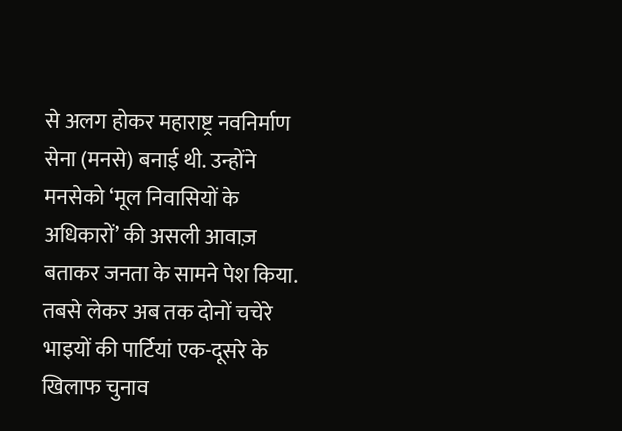से अलग होकर महाराष्ट्र नवनिर्माण सेना (मनसे) बनाई थी. उन्होंने मनसेको ‘मूल निवासियों के अधिकारों’ की असली आवाज़ बताकर जनता के सामने पेश किया. तबसे लेकर अब तक दोनों चचेरे भाइयों की पार्टियां एक-दूसरे के खिलाफ चुनाव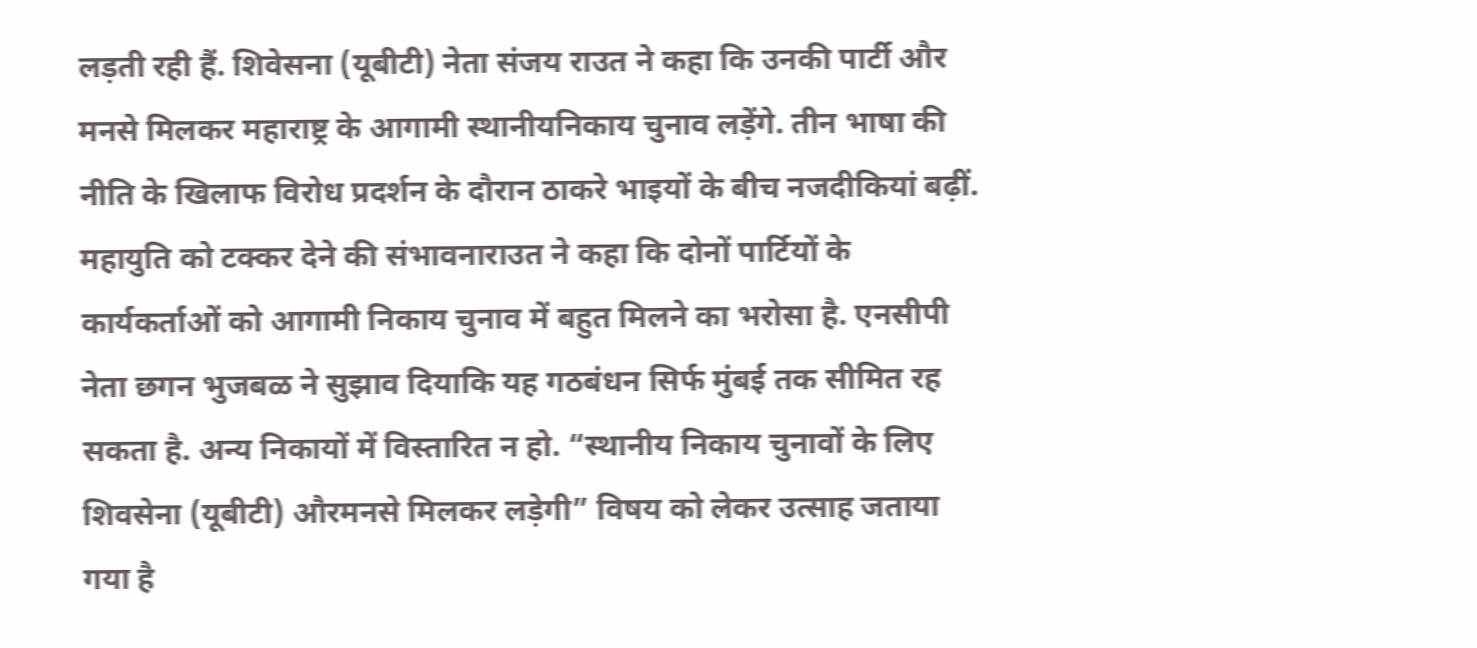लड़ती रही हैं. शिवेसना (यूबीटी) नेता संजय राउत ने कहा कि उनकी पार्टी और मनसे मिलकर महाराष्ट्र के आगामी स्थानीयनिकाय चुनाव लड़ेंगे. तीन भाषा की नीति के खिलाफ विरोध प्रदर्शन के दौरान ठाकरे भाइयों के बीच नजदीकियां बढ़ीं. महायुति को टक्कर देने की संभावनाराउत ने कहा कि दोनों पार्टियों के कार्यकर्ताओं को आगामी निकाय चुनाव में बहुत मिलने का भरोसा है. एनसीपी नेता छगन भुजबळ ने सुझाव दियाकि यह गठबंधन सिर्फ मुंबई तक सीमित रह सकता है. अन्य निकायों में विस्तारित न हो. “स्थानीय निकाय चुनावों के लिए शिवसेना (यूबीटी) औरमनसे मिलकर लड़ेगी” विषय को लेकर उत्साह जताया गया है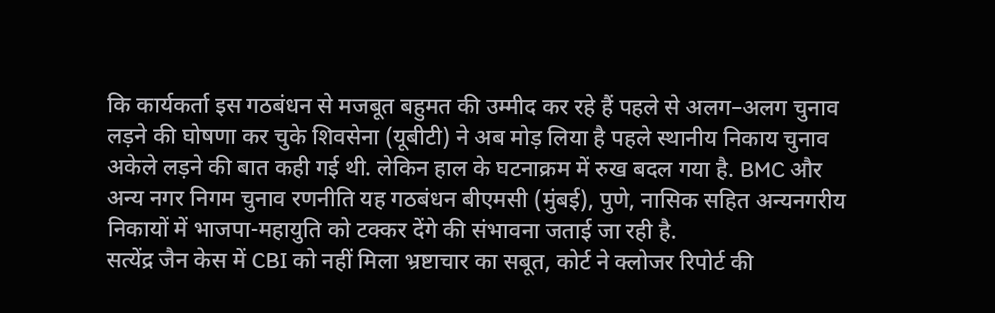कि कार्यकर्ता इस गठबंधन से मजबूत बहुमत की उम्मीद कर रहे हैं पहले से अलग–अलग चुनाव लड़ने की घोषणा कर चुके शिवसेना (यूबीटी) ने अब मोड़ लिया है पहले स्थानीय निकाय चुनाव अकेले लड़ने की बात कही गई थी. लेकिन हाल के घटनाक्रम में रुख बदल गया है. BMC और अन्य नगर निगम चुनाव रणनीति यह गठबंधन बीएमसी (मुंबई), पुणे, नासिक सहित अन्यनगरीय निकायों में भाजपा-महायुति को टक्कर देंगे की संभावना जताई जा रही है.
सत्येंद्र जैन केस में CBI को नहीं मिला भ्रष्टाचार का सबूत, कोर्ट ने क्लोजर रिपोर्ट की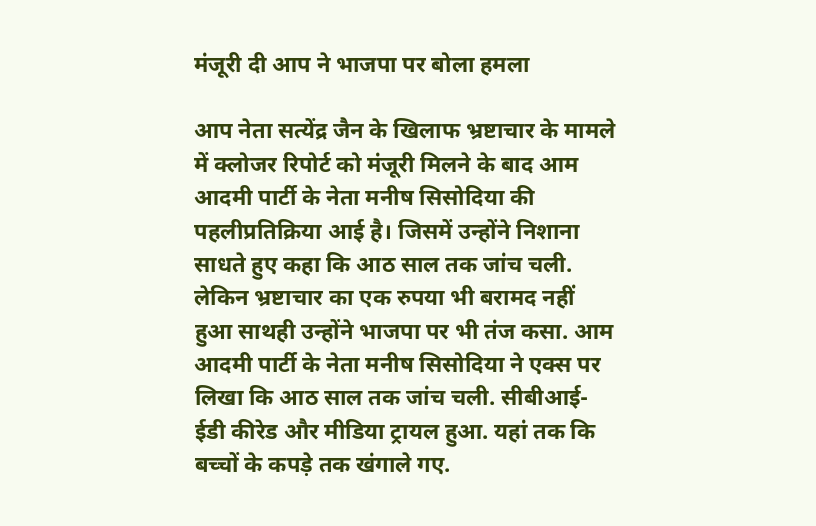मंजूरी दी आप ने भाजपा पर बोला हमला

आप नेता सत्येंद्र जैन के खिलाफ भ्रष्टाचार के मामले में क्लोजर रिपोर्ट को मंजूरी मिलने के बाद आम आदमी पार्टी के नेता मनीष सिसोदिया की पहलीप्रतिक्रिया आई है। जिसमें उन्होंने निशाना साधते हुए कहा कि आठ साल तक जांच चली. लेकिन भ्रष्टाचार का एक रुपया भी बरामद नहीं हुआ साथही उन्होंने भाजपा पर भी तंज कसा. आम आदमी पार्टी के नेता मनीष सिसोदिया ने एक्स पर लिखा कि आठ साल तक जांच चली. सीबीआई-ईडी कीरेड और मीडिया ट्रायल हुआ. यहां तक कि बच्चों के कपड़े तक खंगाले गए.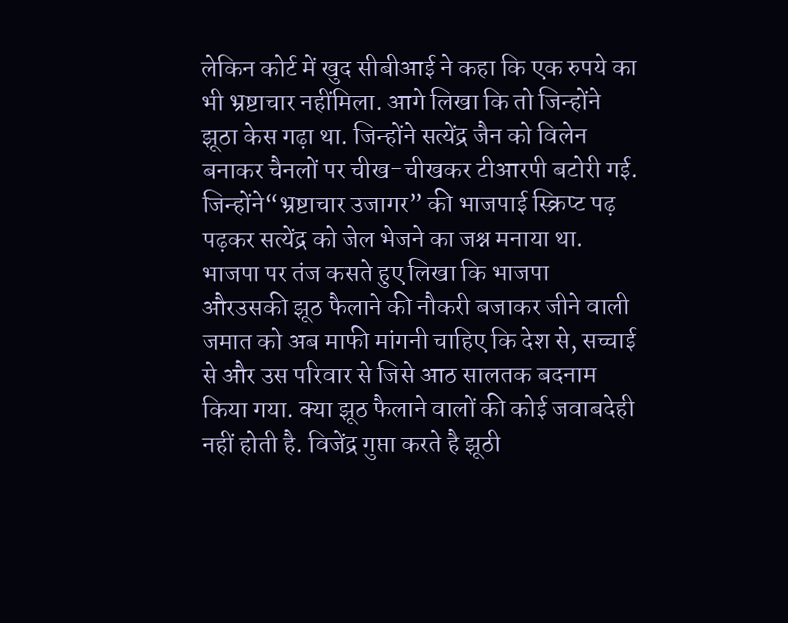लेकिन कोर्ट में खुद सीबीआई ने कहा कि एक रुपये का भी भ्रष्टाचार नहींमिला. आगे लिखा कि तो जिन्होंने झूठा केस गढ़ा था. जिन्होंने सत्येंद्र जैन को विलेन बनाकर चैनलों पर चीख-चीखकर टीआरपी बटोरी गई. जिन्होंने“भ्रष्टाचार उजागर” की भाजपाई स्क्रिप्ट पढ़ पढ़कर सत्येंद्र को जेल भेजने का जश्न मनाया था. भाजपा पर तंज कसते हुए लिखा कि भाजपा औरउसकी झूठ फैलाने की नौकरी बजाकर जीने वाली जमात को अब माफी मांगनी चाहिए कि देश से, सच्चाई से और उस परिवार से जिसे आठ सालतक बदनाम किया गया. क्या झूठ फैलाने वालों की कोई जवाबदेही नहीं होती है. विजेंद्र गुप्ता करते है झूठी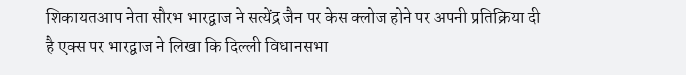शिकायतआप नेता सौरभ भारद्वाज ने सत्येंद्र जैन पर केस क्लोज होने पर अपनी प्रतिक्रिया दी है एक्स पर भारद्वाज ने लिखा कि दिल्ली विधानसभा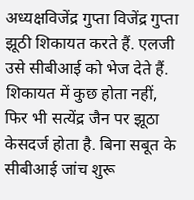अध्यक्षविजेंद्र गुप्ता विजेंद्र गुप्ता झूठी शिकायत करते हैं. एलजी उसे सीबीआई को भेज देते हैं. शिकायत में कुछ होता नहीं, फिर भी सत्येंद्र जैन पर झूठा केसदर्ज होता है. बिना सबूत के सीबीआई जांच शुरू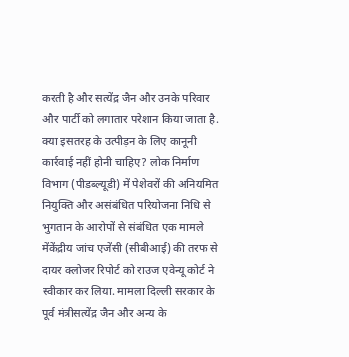करती है और सत्येंद्र जैन और उनके परिवार और पार्टी को लगातार परेशान किया जाता है. क्या इसतरह के उत्पीड़न के लिए कानूनी कार्रवाई नहीं होनी चाहिए? लोक निर्माण विभाग (पीडब्ल्यूडी) में पेशेवरों की अनियमित नियुक्ति और असंबंधित परियोजना निधि से भुगतान के आरोपों से संबंधित एक मामले मेंकेंद्रीय जांच एजेंसी (सीबीआई) की तरफ से दायर क्लोजर रिपोर्ट को राउज एवेन्यू कोर्ट ने स्वीकार कर लिया. मामला दिल्ली सरकार के पूर्व मंत्रीसत्येंद्र जैन और अन्य के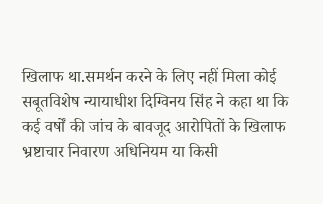खिलाफ था.समर्थन करने के लिए नहीं मिला कोई सबूतविशेष न्यायाधीश दिग्विनय सिंह ने कहा था कि कई वर्षों की जांच के बावजूद आरोपितों के खिलाफ भ्रष्टाचार निवारण अधिनियम या किसी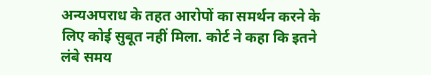अन्यअपराध के तहत आरोपों का समर्थन करने के लिए कोई सुबूत नहीं मिला. कोर्ट ने कहा कि इतने लंबे समय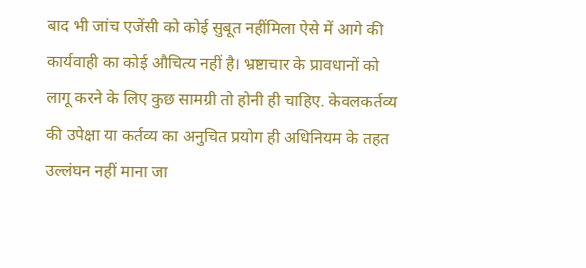बाद भी जांच एजेंसी को कोई सुबूत नहींमिला ऐसे में आगे की कार्यवाही का कोई औचित्य नहीं है। भ्रष्टाचार के प्रावधानों को लागू करने के लिए कुछ सामग्री तो होनी ही चाहिए. केवलकर्तव्य की उपेक्षा या कर्तव्य का अनुचित प्रयोग ही अधिनियम के तहत उल्लंघन नहीं माना जा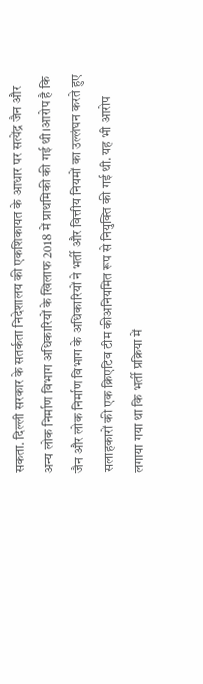सकता. दिल्ली सरकार के सतर्कता निदेशालय की एकशिकायत के आधार पर सत्येंद्र जैन और अन्य लोक निर्माण विभाग अधिकारियों के खिलाफ 2018 में प्राथमिकी की गई थी।आरोप है कि जैन और लोक निर्माण विभाग के अधिकारियों ने भर्ती और वित्तीय नियमों का उल्लंघन करते हुए सलाहकारों की एक क्रिएटिव टीम कीअनियमित रूप से नियुक्ति की गई थी. यह भी आरोप लगाया गया था कि भर्ती प्रक्रिया में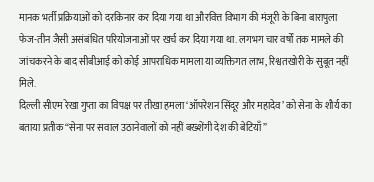मानक भर्ती प्रक्रियाओं को दरकिनार कर दिया गया था औरवित्त विभाग की मंजूरी के बिना बारापुला फेज-तीन जैसी असंबंधित परियोजनाओं पर खर्च कर दिया गया था. लगभग चार वर्षों तक मामले की जांचकरने के बाद सीबीआई को कोई आपराधिक मामला या व्यक्तिगत लाभ, रिश्वतखोरी के सुबूत नहीं मिले.
दिल्ली सीएम रेखा गुप्ता का विपक्ष पर तीखा हमला ‘ऑपरेशन सिंदूर और महादेव’ को सेना के शौर्य का बताया प्रतीक “सेना पर सवाल उठानेवालों को नहीं बख्शेंगी देश की बेटियाँ”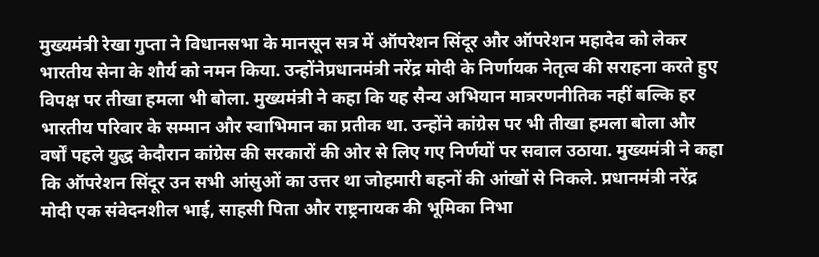मुख्यमंत्री रेखा गुप्ता ने विधानसभा के मानसून सत्र में ऑपरेशन सिंदूर और ऑपरेशन महादेव को लेकर भारतीय सेना के शौर्य को नमन किया. उन्होंनेप्रधानमंत्री नरेंद्र मोदी के निर्णायक नेतृत्व की सराहना करते हुए विपक्ष पर तीखा हमला भी बोला. मुख्यमंत्री ने कहा कि यह सैन्य अभियान मात्ररणनीतिक नहीं बल्कि हर भारतीय परिवार के सम्मान और स्वाभिमान का प्रतीक था. उन्होंने कांग्रेस पर भी तीखा हमला बोला और वर्षों पहले युद्ध केदौरान कांग्रेस की सरकारों की ओर से लिए गए निर्णयों पर सवाल उठाया. मुख्यमंत्री ने कहा कि ऑपरेशन सिंदूर उन सभी आंसुओं का उत्तर था जोहमारी बहनों की आंखों से निकले. प्रधानमंत्री नरेंद्र मोदी एक संवेदनशील भाई, साहसी पिता और राष्ट्रनायक की भूमिका निभा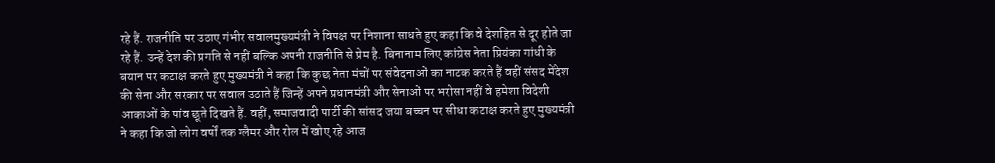रहे हैं. राजनीति पर उठाए गंभीर सवालमुख्यमंत्री ने विपक्ष पर निशाना साधते हुए कहा कि वे देशहित से दूर होते जा रहे हैं. उन्हें देश की प्रगति से नहीं बल्कि अपनी राजनीति से प्रेम है. बिनानाम लिए कांग्रेस नेता प्रियंका गांधी के बयान पर कटाक्ष करते हुए मुख्यमंत्री ने कहा कि कुछ नेता मंचों पर संवेदनाओं का नाटक करते हैं वहीं संसद मेंदेश की सेना और सरकार पर सवाल उठाते हैं जिन्हें अपने प्रधानमंत्री और सेनाओं पर भरोसा नहीं वे हमेशा विदेशी आकाओं के पांव छूते दिखते हैं. वहीं, समाजवादी पार्टी की सांसद जया बच्चन पर सीधा कटाक्ष करते हुए मुख्यमंत्री ने कहा कि जो लोग वर्षों तक ग्लैमर और रोल में खोए रहे आज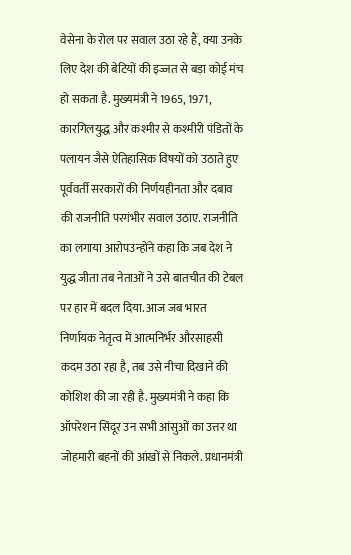वेसेना के रोल पर सवाल उठा रहे हैं, क्या उनके लिए देश की बेटियों की इज्जत से बड़ा कोई मंच हो सकता है. मुख्यमंत्री ने 1965, 1971, कारगिलयुद्ध और कश्मीर से कश्मीरी पंडितों के पलायन जैसे ऐतिहासिक विषयों को उठाते हुए पूर्ववर्ती सरकारों की निर्णयहीनता और दबाव की राजनीति परगंभीर सवाल उठाए. राजनीति का लगाया आरोपउन्होंने कहा कि जब देश ने युद्ध जीता तब नेताओं ने उसे बातचीत की टेबल पर हार में बदल दिया. आज जब भारत निर्णायक नेतृत्व में आत्मनिर्भर औरसाहसी कदम उठा रहा है, तब उसे नीचा दिखाने की कोशिश की जा रही है. मुख्यमंत्री ने कहा कि ऑपरेशन सिंदूर उन सभी आंसुओं का उत्तर था जोहमारी बहनों की आंखों से निकले. प्रधानमंत्री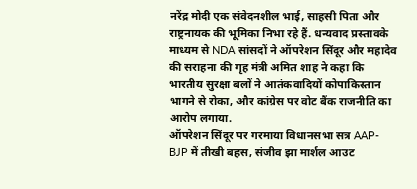नरेंद्र मोदी एक संवेदनशील भाई, साहसी पिता और राष्ट्रनायक की भूमिका निभा रहे हैं. धन्यवाद प्रस्तावके माध्यम से NDA सांसदों ने ऑपरेशन सिंदूर और महादेव की सराहना की गृह मंत्री अमित शाह ने कहा कि भारतीय सुरक्षा बलों ने आतंकवादियों कोपाकिस्तान भागने से रोका, और कांग्रेस पर वोट बैंक राजनीति का आरोप लगाया.
ऑपरेशन सिंदूर पर गरमाया विधानसभा सत्र AAP-BJP में तीखी बहस, संजीव झा मार्शल आउट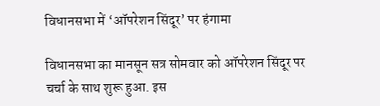विधानसभा में ‘ऑपरेशन सिंदूर’ पर हंगामा

विधानसभा का मानसून सत्र सोमवार को ऑपरेशन सिंदूर पर चर्चा के साथ शुरू हुआ. इस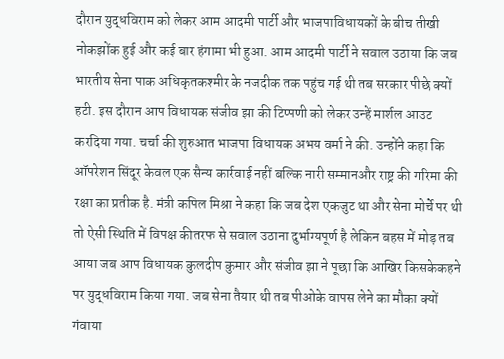दौरान युद्धविराम को लेकर आम आदमी पार्टी और भाजपाविधायकों के बीच तीखी नोकझोंक हुई और कई बार हंगामा भी हुआ. आम आदमी पार्टी ने सवाल उठाया कि जब भारतीय सेना पाक अधिकृतकश्मीर के नजदीक तक पहुंच गई थी तब सरकार पीछे क्यों हटी. इस दौरान आप विधायक संजीव झा की टिप्पणी को लेकर उन्हें मार्शल आउट करदिया गया. चर्चा की शुरुआत भाजपा विधायक अभय वर्मा ने की. उन्होंने कहा कि ऑपरेशन सिंदूर केवल एक सैन्य कार्रवाई नहीं बल्कि नारी सम्मानऔर राष्ट्र की गरिमा की रक्षा का प्रतीक है. मंत्री कपिल मिश्रा ने कहा कि जब देश एकजुट था और सेना मोर्चे पर थी तो ऐसी स्थिति में विपक्ष कीतरफ से सवाल उठाना दुर्भाग्यपूर्ण है लेकिन बहस में मोड़ तब आया जब आप विधायक कुलदीप कुमार और संजीव झा ने पूछा कि आखिर किसकेकहने पर युद्धविराम किया गया. जब सेना तैयार थी तब पीओके वापस लेने का मौका क्यों गंवाया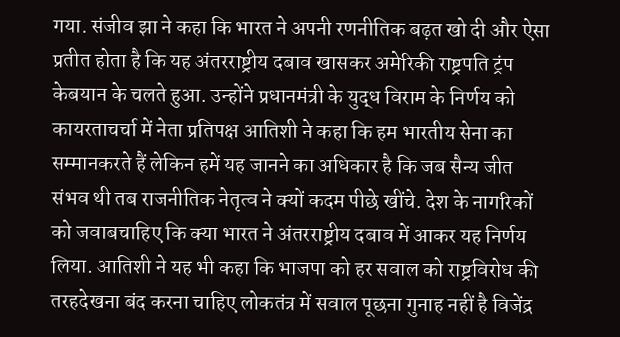गया. संजीव झा ने कहा कि भारत ने अपनी रणनीतिक बढ़त खो दी और ऐसा प्रतीत होता है कि यह अंतरराष्ट्रीय दबाव खासकर अमेरिकी राष्ट्रपति ट्रंप केबयान के चलते हुआ. उन्होंने प्रधानमंत्री के युद्ध विराम के निर्णय को कायरताचर्चा में नेता प्रतिपक्ष आतिशी ने कहा कि हम भारतीय सेना का सम्मानकरते हैं लेकिन हमें यह जानने का अधिकार है कि जब सैन्य जीत संभव थी तब राजनीतिक नेतृत्व ने क्यों कदम पीछे खींचे. देश के नागरिकों को जवाबचाहिए कि क्या भारत ने अंतरराष्ट्रीय दबाव में आकर यह निर्णय लिया. आतिशी ने यह भी कहा कि भाजपा को हर सवाल को राष्ट्रविरोध की तरहदेखना बंद करना चाहिए लोकतंत्र में सवाल पूछना गुनाह नहीं है विजेंद्र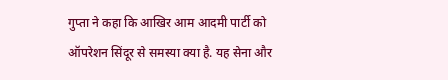गुप्ता ने कहा कि आखिर आम आदमी पार्टी को ऑपरेशन सिंदूर से समस्या क्या है. यह सेना और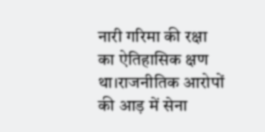नारी गरिमा की रक्षा का ऐतिहासिक क्षण था।राजनीतिक आरोपों की आड़ में सेना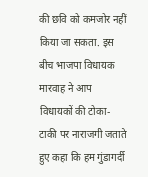की छवि को कमजोर नहीं किया जा सकता. इस बीच भाजपा विधायक मारवाह ने आप विधायकों की टोका-टाकी पर नाराजगी जताते हुए कहा कि हम गुंडागर्दी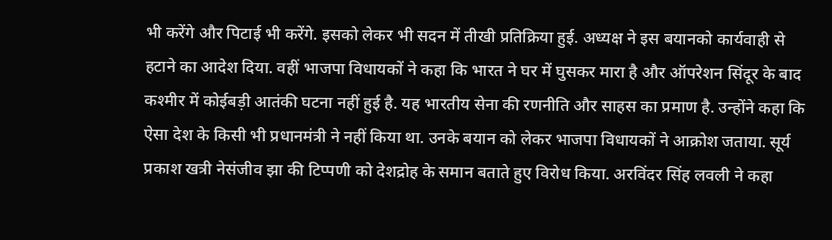भी करेंगे और पिटाई भी करेंगे. इसको लेकर भी सदन में तीखी प्रतिक्रिया हुई. अध्यक्ष ने इस बयानको कार्यवाही से हटाने का आदेश दिया. वहीं भाजपा विधायकों ने कहा कि भारत ने घर में घुसकर मारा है और ऑपरेशन सिंदूर के बाद कश्मीर में कोईबड़ी आतंकी घटना नहीं हुई है. यह भारतीय सेना की रणनीति और साहस का प्रमाण है. उन्होंने कहा कि ऐसा देश के किसी भी प्रधानमंत्री ने नहीं किया था. उनके बयान को लेकर भाजपा विधायकों ने आक्रोश जताया. सूर्य प्रकाश खत्री नेसंजीव झा की टिप्पणी को देशद्रोह के समान बताते हुए विरोध किया. अरविंदर सिंह लवली ने कहा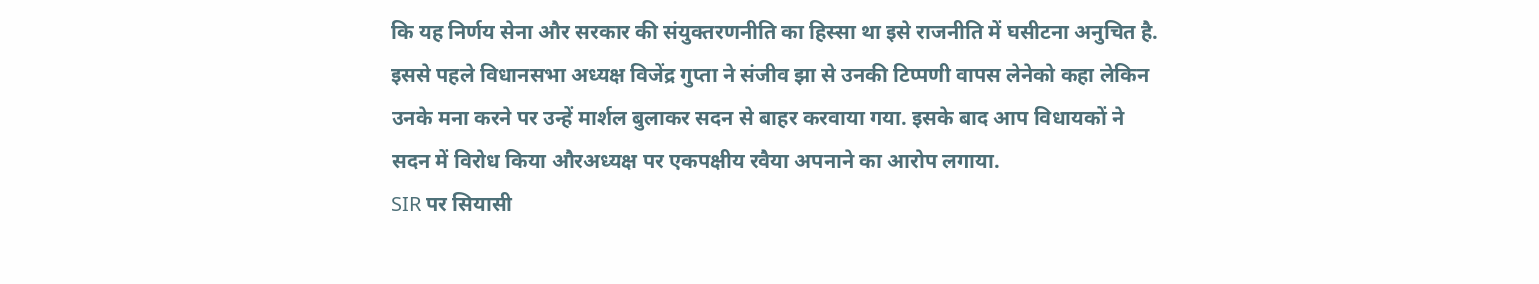कि यह निर्णय सेना और सरकार की संयुक्तरणनीति का हिस्सा था इसे राजनीति में घसीटना अनुचित है. इससे पहले विधानसभा अध्यक्ष विजेंद्र गुप्ता ने संजीव झा से उनकी टिप्पणी वापस लेनेको कहा लेकिन उनके मना करने पर उन्हें मार्शल बुलाकर सदन से बाहर करवाया गया. इसके बाद आप विधायकों ने सदन में विरोध किया औरअध्यक्ष पर एकपक्षीय रवैया अपनाने का आरोप लगाया.
SIR पर सियासी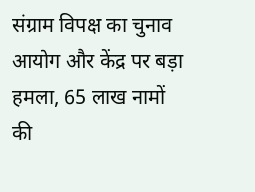संग्राम विपक्ष का चुनाव आयोग और केंद्र पर बड़ा हमला, 65 लाख नामों की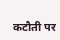कटौती पर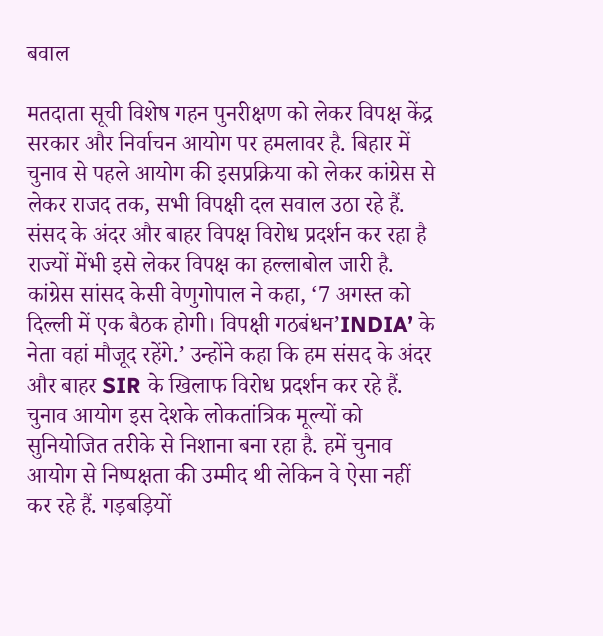बवाल

मतदाता सूची विशेष गहन पुनरीक्षण को लेकर विपक्ष केंद्र सरकार और निर्वाचन आयोग पर हमलावर है. बिहार में चुनाव से पहले आयोग की इसप्रक्रिया को लेकर कांग्रेस से लेकर राजद तक, सभी विपक्षी दल सवाल उठा रहे हैं. संसद के अंदर और बाहर विपक्ष विरोध प्रदर्शन कर रहा है राज्यों मेंभी इसे लेकर विपक्ष का हल्लाबोल जारी है. कांग्रेस सांसद केसी वेणुगोपाल ने कहा, ‘7 अगस्त को दिल्ली में एक बैठक होगी। विपक्षी गठबंधन’INDIA’ के नेता वहां मौजूद रहेंगे.’ उन्होंने कहा कि हम संसद के अंदर और बाहर SIR के खिलाफ विरोध प्रदर्शन कर रहे हैं. चुनाव आयोग इस देशके लोकतांत्रिक मूल्यों को सुनियोजित तरीके से निशाना बना रहा है. हमें चुनाव आयोग से निष्पक्षता की उम्मीद थी लेकिन वे ऐसा नहीं कर रहे हैं. गड़बड़ियों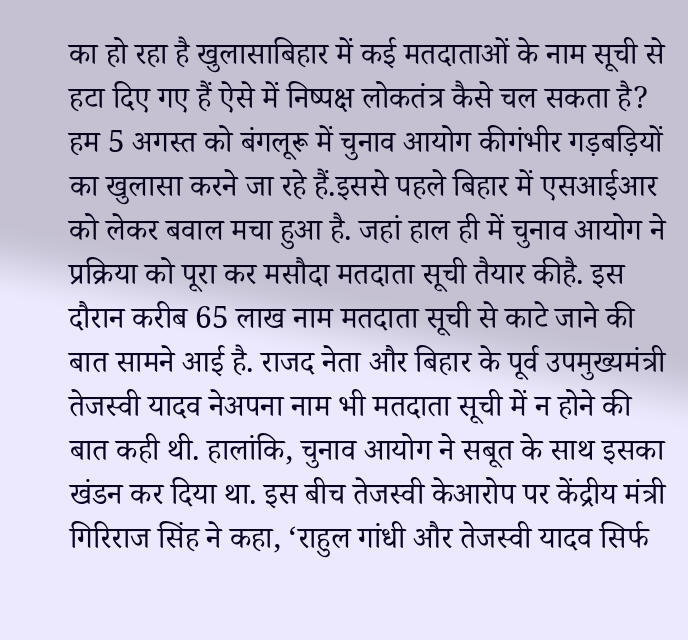का हो रहा है खुलासाबिहार में कई मतदाताओं के नाम सूची से हटा दिए गए हैं ऐसे में निष्पक्ष लोकतंत्र कैसे चल सकता है? हम 5 अगस्त को बंगलूरू में चुनाव आयोग कीगंभीर गड़बड़ियों का खुलासा करने जा रहे हैं.इससे पहले बिहार में एसआईआर को लेकर बवाल मचा हुआ है. जहां हाल ही में चुनाव आयोग ने प्रक्रिया को पूरा कर मसौदा मतदाता सूची तैयार कीहै. इस दौरान करीब 65 लाख नाम मतदाता सूची से काटे जाने की बात सामने आई है. राजद नेता और बिहार के पूर्व उपमुख्यमंत्री तेजस्वी यादव नेअपना नाम भी मतदाता सूची में न होने की बात कही थी. हालांकि, चुनाव आयोग ने सबूत के साथ इसका खंडन कर दिया था. इस बीच तेजस्वी केआरोप पर केंद्रीय मंत्री गिरिराज सिंह ने कहा, ‘राहुल गांधी और तेजस्वी यादव सिर्फ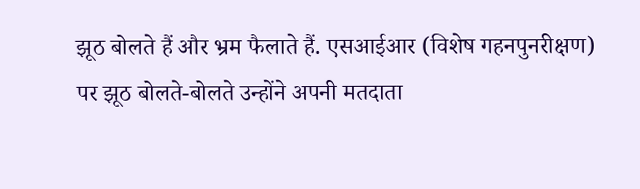झूठ बोलते हैं और भ्रम फैलाते हैं. एसआईआर (विशेष गहनपुनरीक्षण) पर झूठ बोलते-बोलते उन्होंने अपनी मतदाता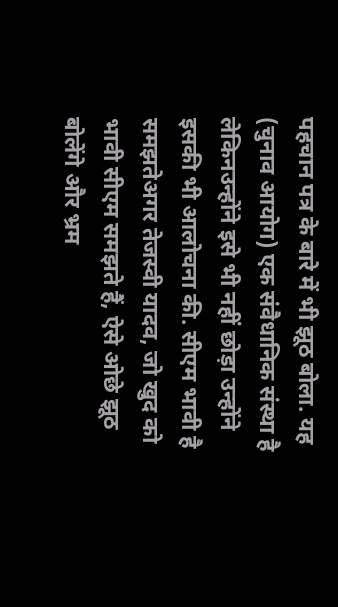पहचान पत्र के बारे में भी झूठ बोला. यह (चुनाव आयोग) एक संवैधानिक संस्था है लेकिनउन्होंने इसे भी नहीं छोड़ा उन्होंने इसकी भी आलोचना की. सीएम भावी है समझतेअगर तेजस्वी यादव, जो खुद को भावी सीएम समझते हैं, ऐसे ओछे झूठ बोलेंगे और भ्रम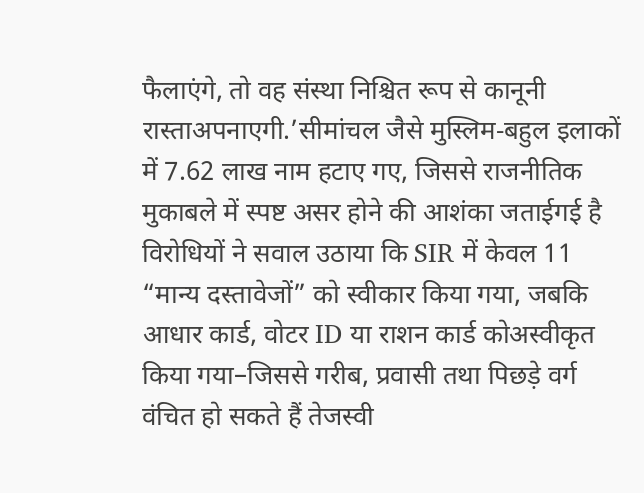फैलाएंगे, तो वह संस्था निश्चित रूप से कानूनी रास्ताअपनाएगी.’सीमांचल जैसे मुस्लिम‑बहुल इलाकों में 7.62 लाख नाम हटाए गए, जिससे राजनीतिक मुकाबले में स्पष्ट असर होने की आशंका जताईगई है विरोधियों ने सवाल उठाया कि SIR में केवल 11 “मान्य दस्तावेजों” को स्वीकार किया गया, जबकि आधार कार्ड, वोटर ID या राशन कार्ड कोअस्वीकृत किया गया–जिससे गरीब, प्रवासी तथा पिछड़े वर्ग वंचित हो सकते हैं तेजस्वी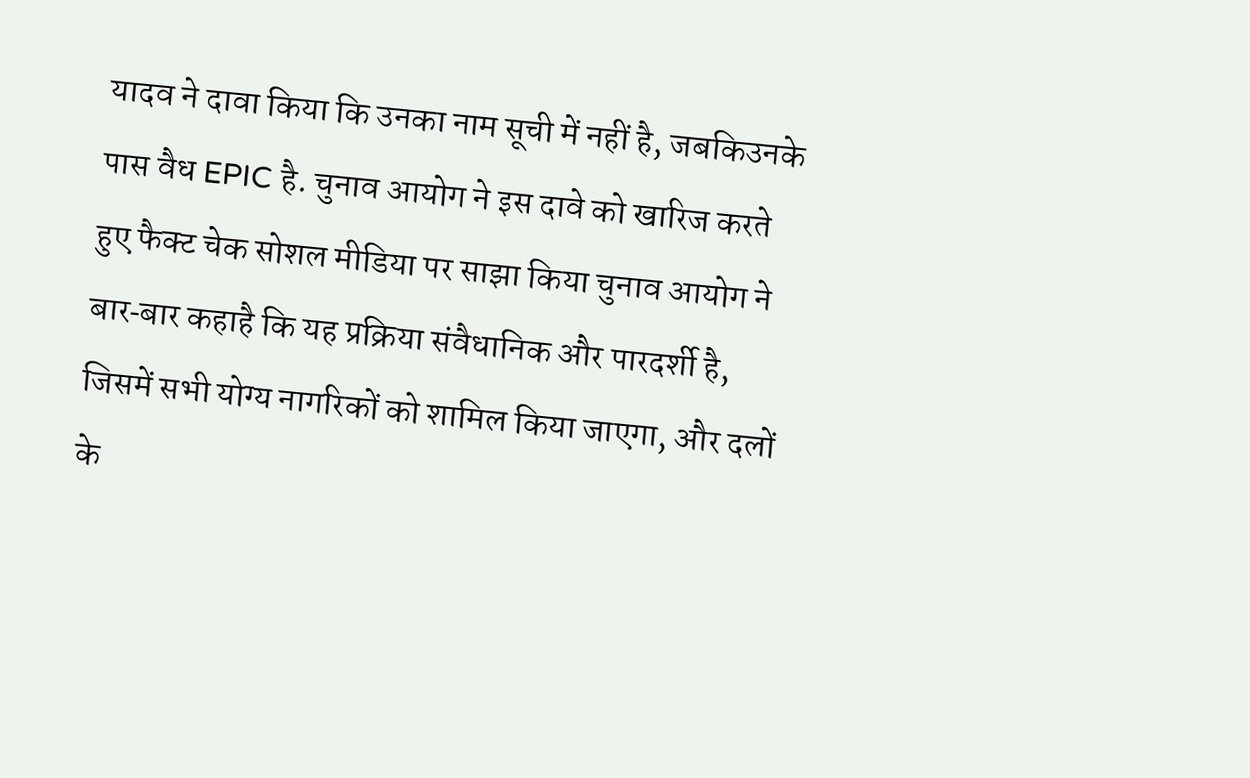यादव ने दावा किया कि उनका नाम सूची में नहीं है, जबकिउनके पास वैध EPIC है. चुनाव आयोग ने इस दावे को खारिज करते हुए फैक्ट चेक सोशल मीडिया पर साझा किया चुनाव आयोग ने बार‑बार कहाहै कि यह प्रक्रिया संवैधानिक और पारदर्शी है, जिसमें सभी योग्य नागरिकों को शामिल किया जाएगा, और दलों के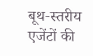बूथ‑स्तरीय एजेंटों की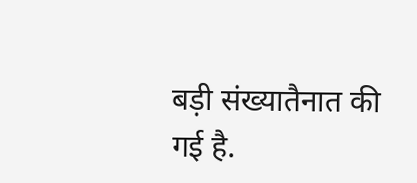बड़ी संख्यातैनात की गई है.